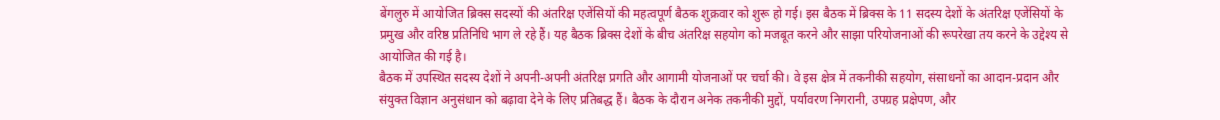बेंगलुरु में आयोजित ब्रिक्स सदस्यों की अंतरिक्ष एजेंसियों की महत्वपूर्ण बैठक शुक्रवार को शुरू हो गई। इस बैठक में ब्रिक्स के 11 सदस्य देशों के अंतरिक्ष एजेंसियों के प्रमुख और वरिष्ठ प्रतिनिधि भाग ले रहे हैं। यह बैठक ब्रिक्स देशों के बीच अंतरिक्ष सहयोग को मजबूत करने और साझा परियोजनाओं की रूपरेखा तय करने के उद्देश्य से आयोजित की गई है।
बैठक में उपस्थित सदस्य देशों ने अपनी-अपनी अंतरिक्ष प्रगति और आगामी योजनाओं पर चर्चा की। वे इस क्षेत्र में तकनीकी सहयोग, संसाधनों का आदान-प्रदान और संयुक्त विज्ञान अनुसंधान को बढ़ावा देने के लिए प्रतिबद्ध हैं। बैठक के दौरान अनेक तकनीकी मुद्दों, पर्यावरण निगरानी, उपग्रह प्रक्षेपण, और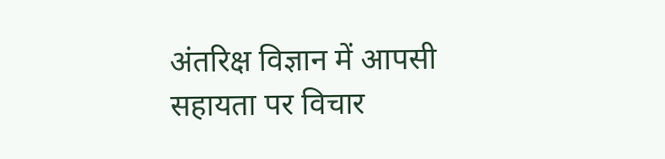अंतरिक्ष विज्ञान में आपसी सहायता पर विचार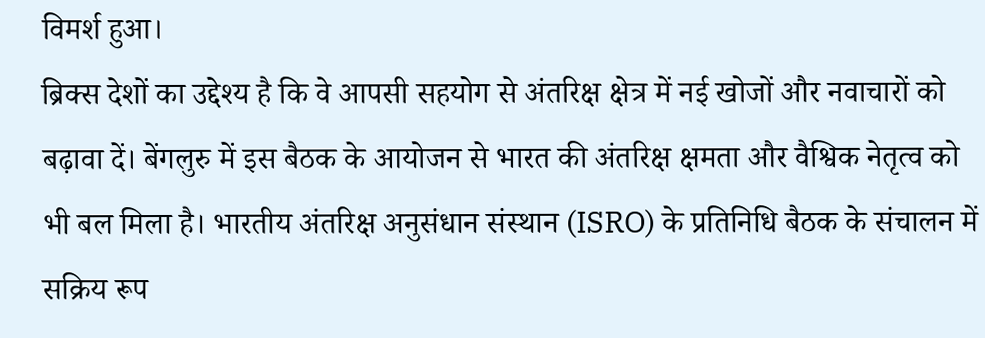विमर्श हुआ।
ब्रिक्स देशों का उद्देश्य है कि वे आपसी सहयोग से अंतरिक्ष क्षेत्र में नई खोजों और नवाचारों को बढ़ावा दें। बेंगलुरु में इस बैठक के आयोजन से भारत की अंतरिक्ष क्षमता और वैश्विक नेतृत्व को भी बल मिला है। भारतीय अंतरिक्ष अनुसंधान संस्थान (ISRO) के प्रतिनिधि बैठक के संचालन में सक्रिय रूप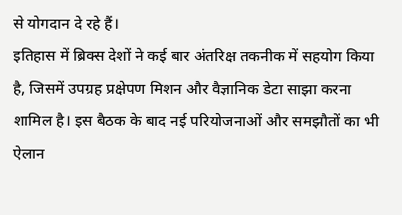से योगदान दे रहे हैं।
इतिहास में ब्रिक्स देशों ने कई बार अंतरिक्ष तकनीक में सहयोग किया है, जिसमें उपग्रह प्रक्षेपण मिशन और वैज्ञानिक डेटा साझा करना शामिल है। इस बैठक के बाद नई परियोजनाओं और समझौतों का भी ऐलान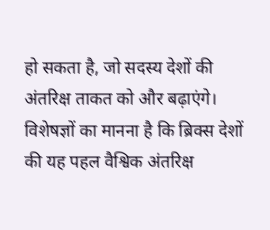हो सकता है, जो सदस्य देशों की अंतरिक्ष ताकत को और बढ़ाएंगे।
विशेषज्ञों का मानना है कि ब्रिक्स देशों की यह पहल वैश्विक अंतरिक्ष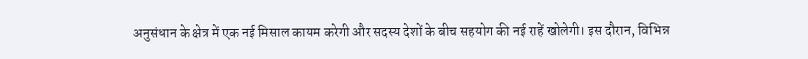अनुसंधान के क्षेत्र में एक नई मिसाल कायम करेगी और सदस्य देशों के बीच सहयोग की नई राहें खोलेगी। इस दौरान, विभिन्न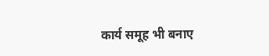कार्य समूह भी बनाए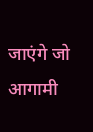जाएंगे जो आगामी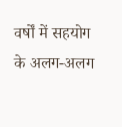वर्षों में सहयोग के अलग-अलग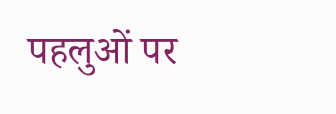पहलुओं पर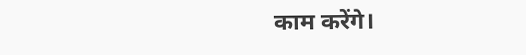काम करेंगे।